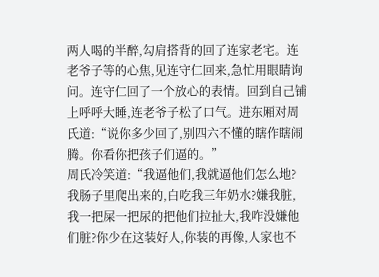两人喝的半醉,勾肩搭背的回了连家老宅。连老爷子等的心焦,见连守仁回来,急忙用眼睛询问。连守仁回了一个放心的表情。回到自己铺上呼呼大睡,连老爷子松了口气。进东厢对周氏道:“说你多少回了,别四六不懂的瞎作瞎闹腾。你看你把孩子们逼的。”
周氏冷笑道:“我逼他们,我就逼他们怎么地?我肠子里爬出来的,白吃我三年奶水?嫌我脏,我一把屎一把尿的把他们拉扯大,我咋没嫌他们脏?你少在这装好人,你装的再像,人家也不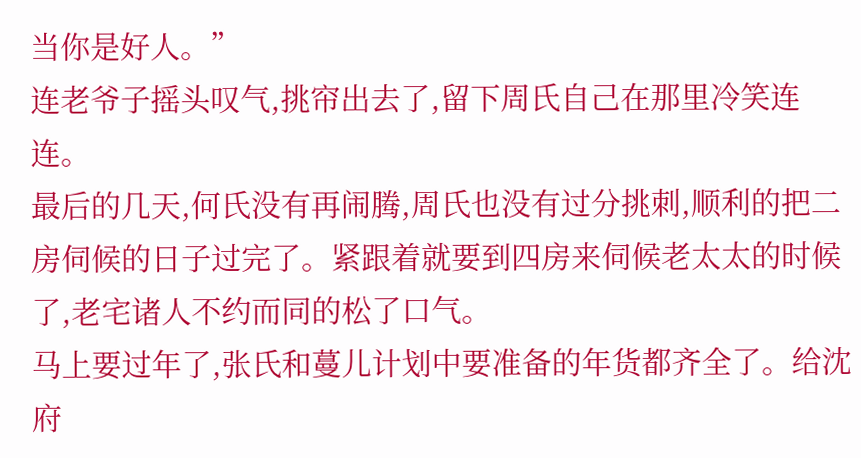当你是好人。”
连老爷子摇头叹气,挑帘出去了,留下周氏自己在那里冷笑连连。
最后的几天,何氏没有再闹腾,周氏也没有过分挑刺,顺利的把二房伺候的日子过完了。紧跟着就要到四房来伺候老太太的时候了,老宅诸人不约而同的松了口气。
马上要过年了,张氏和蔓儿计划中要准备的年货都齐全了。给沈府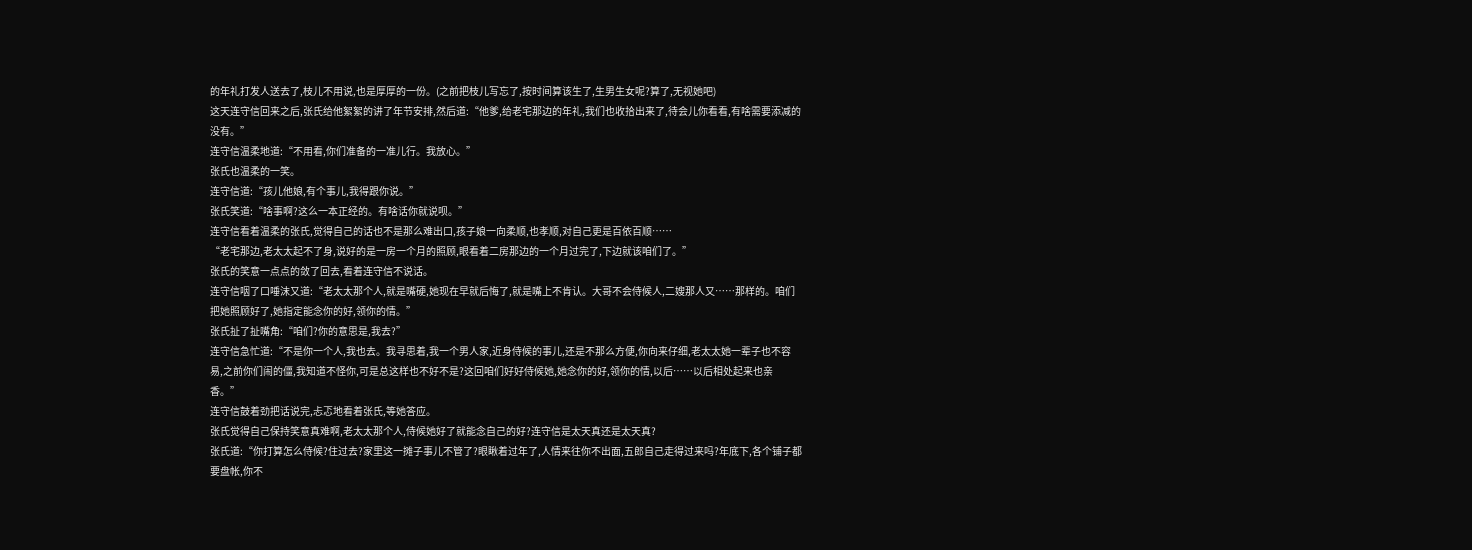的年礼打发人送去了,枝儿不用说,也是厚厚的一份。(之前把枝儿写忘了,按时间算该生了,生男生女呢?算了,无视她吧)
这天连守信回来之后,张氏给他絮絮的讲了年节安排,然后道:“他爹,给老宅那边的年礼,我们也收拾出来了,待会儿你看看,有啥需要添减的没有。”
连守信温柔地道:“不用看,你们准备的一准儿行。我放心。”
张氏也温柔的一笑。
连守信道:“孩儿他娘,有个事儿,我得跟你说。”
张氏笑道:“啥事啊?这么一本正经的。有啥话你就说呗。”
连守信看着温柔的张氏,觉得自己的话也不是那么难出口,孩子娘一向柔顺,也孝顺,对自己更是百依百顺……
“老宅那边,老太太起不了身,说好的是一房一个月的照顾,眼看着二房那边的一个月过完了,下边就该咱们了。”
张氏的笑意一点点的敛了回去,看着连守信不说话。
连守信咽了口唾沫又道:“老太太那个人,就是嘴硬,她现在早就后悔了,就是嘴上不肯认。大哥不会侍候人,二嫂那人又……那样的。咱们把她照顾好了,她指定能念你的好,领你的情。”
张氏扯了扯嘴角:“咱们?你的意思是,我去?”
连守信急忙道:“不是你一个人,我也去。我寻思着,我一个男人家,近身侍候的事儿,还是不那么方便,你向来仔细,老太太她一辈子也不容易,之前你们闹的僵,我知道不怪你,可是总这样也不好不是?这回咱们好好侍候她,她念你的好,领你的情,以后……以后相处起来也亲香。”
连守信鼓着劲把话说完,忐忑地看着张氏,等她答应。
张氏觉得自己保持笑意真难啊,老太太那个人,侍候她好了就能念自己的好?连守信是太天真还是太天真?
张氏道:“你打算怎么侍候?住过去?家里这一摊子事儿不管了?眼瞅着过年了,人情来往你不出面,五郎自己走得过来吗?年底下,各个铺子都要盘帐,你不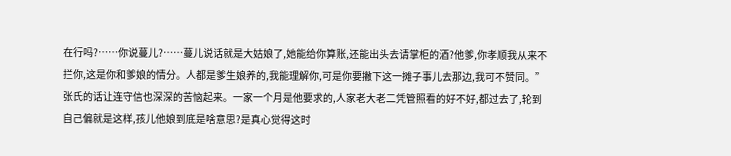在行吗?……你说蔓儿?……蔓儿说话就是大姑娘了,她能给你算账,还能出头去请掌柜的酒?他爹,你孝顺我从来不拦你,这是你和爹娘的情分。人都是爹生娘养的,我能理解你,可是你要撇下这一摊子事儿去那边,我可不赞同。”
张氏的话让连守信也深深的苦恼起来。一家一个月是他要求的,人家老大老二凭管照看的好不好,都过去了,轮到自己偏就是这样,孩儿他娘到底是啥意思?是真心觉得这时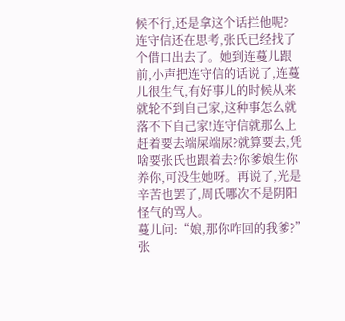候不行,还是拿这个话拦他呢?
连守信还在思考,张氏已经找了个借口出去了。她到连蔓儿跟前,小声把连守信的话说了,连蔓儿很生气,有好事儿的时候从来就轮不到自己家,这种事怎么就落不下自己家!连守信就那么上赶着要去端屎端尿?就算要去,凭啥要张氏也跟着去?你爹娘生你养你,可没生她呀。再说了,光是辛苦也罢了,周氏哪次不是阴阳怪气的骂人。
蔓儿问:“娘,那你咋回的我爹?”
张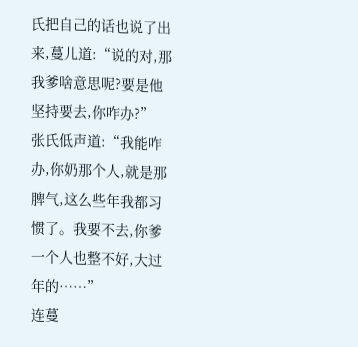氏把自己的话也说了出来,蔓儿道:“说的对,那我爹啥意思呢?要是他坚持要去,你咋办?”
张氏低声道:“我能咋办,你奶那个人,就是那脾气,这么些年我都习惯了。我要不去,你爹一个人也整不好,大过年的……”
连蔓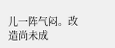儿一阵气闷。改造尚未成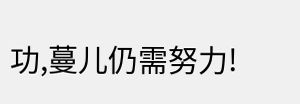功,蔓儿仍需努力!